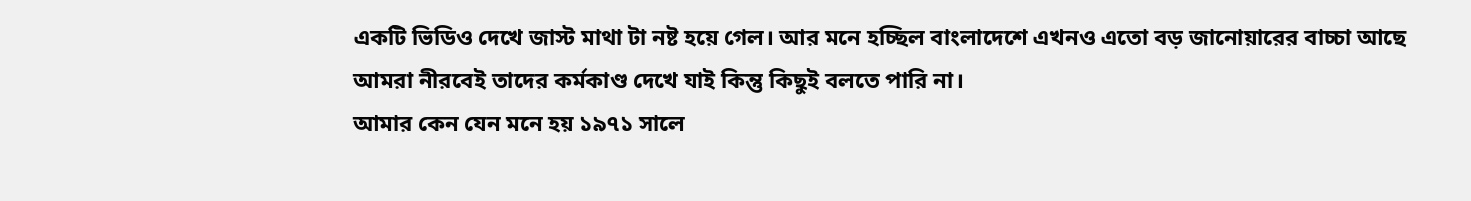একটি ভিডিও দেখে জাস্ট মাথা টা নষ্ট হয়ে গেল। আর মনে হচ্ছিল বাংলাদেশে এখনও এতো বড় জানোয়ারের বাচ্চা আছে আমরা নীরবেই তাদের কর্মকাণ্ড দেখে যাই কিন্তু কিছুই বলতে পারি না।
আমার কেন যেন মনে হয় ১৯৭১ সালে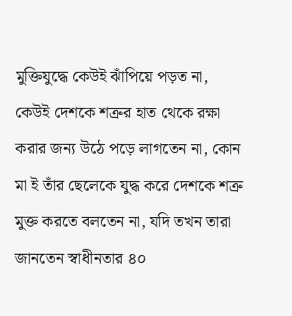মুক্তিযুদ্ধে কেউই ঝাঁপিয়ে পড়ত না, কেউই দেশকে শত্রুর হাত থেকে রক্ষা করার জন্য উঠে পড়ে লাগতেন না, কোন মা ই তাঁর ছেলেকে যুদ্ধ করে দেশকে শত্রু মুক্ত করতে বলতেন না, যদি তখন তারা জানতেন স্বাধীনতার ৪০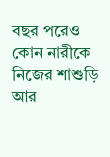বছর পরেও কোন নারীকে নিজের শাশুড়ি আর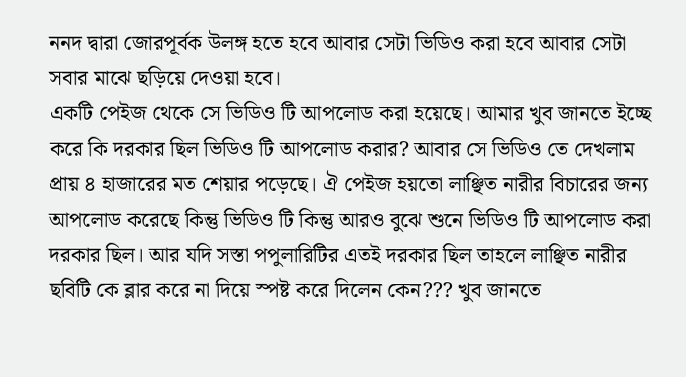ননদ দ্বারা জোরপূর্বক উলঙ্গ হতে হবে আবার সেটা ভিডিও করা হবে আবার সেটা সবার মাঝে ছড়িয়ে দেওয়া হবে।
একটি পেইজ থেকে সে ভিডিও টি আপলোড করা হয়েছে। আমার খুব জানতে ইচ্ছে করে কি দরকার ছিল ভিডিও টি আপলোড করার? আবার সে ভিডিও তে দেখলাম প্রায় ৪ হাজারের মত শেয়ার পড়েছে। ঐ পেইজ হয়তো লাঞ্ছিত নারীর বিচারের জন্য আপলোড করেছে কিন্তু ভিডিও টি কিন্তু আরও বুঝে শুনে ভিডিও টি আপলোড করা দরকার ছিল। আর যদি সস্তা পপুলারিটির এতই দরকার ছিল তাহলে লাঞ্ছিত নারীর ছবিটি কে ব্লার করে না দিয়ে স্পষ্ট করে দিলেন কেন??? খুব জানতে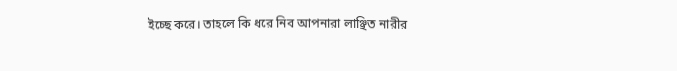ইচ্ছে করে। তাহলে কি ধরে নিব আপনারা লাঞ্ছিত নারীর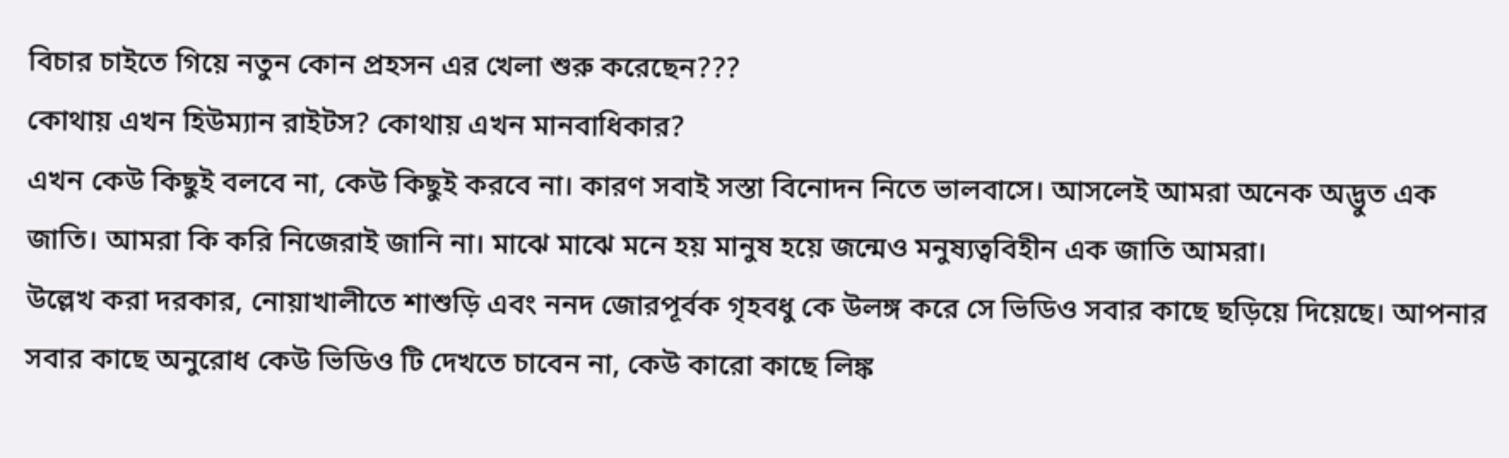বিচার চাইতে গিয়ে নতুন কোন প্রহসন এর খেলা শুরু করেছেন???
কোথায় এখন হিউম্যান রাইটস? কোথায় এখন মানবাধিকার?
এখন কেউ কিছুই বলবে না, কেউ কিছুই করবে না। কারণ সবাই সস্তা বিনোদন নিতে ভালবাসে। আসলেই আমরা অনেক অদ্ভুত এক জাতি। আমরা কি করি নিজেরাই জানি না। মাঝে মাঝে মনে হয় মানুষ হয়ে জন্মেও মনুষ্যত্ববিহীন এক জাতি আমরা।
উল্লেখ করা দরকার, নোয়াখালীতে শাশুড়ি এবং ননদ জোরপূর্বক গৃহবধু কে উলঙ্গ করে সে ভিডিও সবার কাছে ছড়িয়ে দিয়েছে। আপনার সবার কাছে অনুরোধ কেউ ভিডিও টি দেখতে চাবেন না, কেউ কারো কাছে লিঙ্ক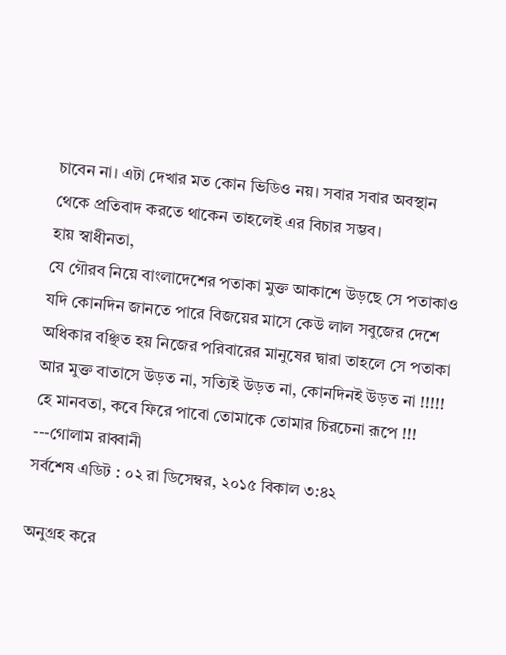চাবেন না। এটা দেখার মত কোন ভিডিও নয়। সবার সবার অবস্থান থেকে প্রতিবাদ করতে থাকেন তাহলেই এর বিচার সম্ভব।
হায় স্বাধীনতা,
যে গৌরব নিয়ে বাংলাদেশের পতাকা মুক্ত আকাশে উড়ছে সে পতাকাও যদি কোনদিন জানতে পারে বিজয়ের মাসে কেউ লাল সবুজের দেশে অধিকার বঞ্ছিত হয় নিজের পরিবারের মানুষের দ্বারা তাহলে সে পতাকা আর মুক্ত বাতাসে উড়ত না, সত্যিই উড়ত না, কোনদিনই উড়ত না !!!!!
হে মানবতা, কবে ফিরে পাবো তোমাকে তোমার চিরচেনা রূপে !!!
---গোলাম রাব্বানী
সর্বশেষ এডিট : ০২ রা ডিসেম্বর, ২০১৫ বিকাল ৩:৪২

অনুগ্রহ করে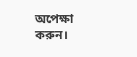অপেক্ষা করুন।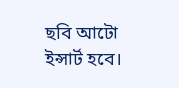ছবি আটো ইন্সার্ট হবে।